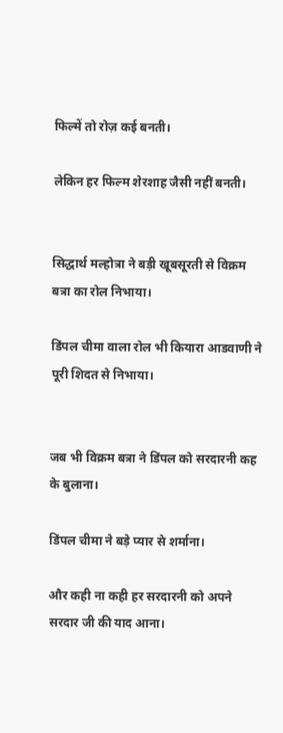फिल्में तो रोज़ कई बनती।

लेकिन हर फिल्म शेरशाह जैसी नहीं बनती।


सिद्धार्थ मल्होत्रा ने बड़ी खूबसूरती से विक्रम बत्रा का रोल निभाया।

डिंपल चीमा वाला रोल भी कियारा आडवाणी ने पूरी शिदत से निभाया।


जब भी विक्रम बत्रा ने डिंपल को सरदारनी कह के बुलाना।

डिंपल चीमा ने बड़े प्यार से शर्माना।

और कही ना कही हर सरदारनी को अपने सरदार जी की याद आना।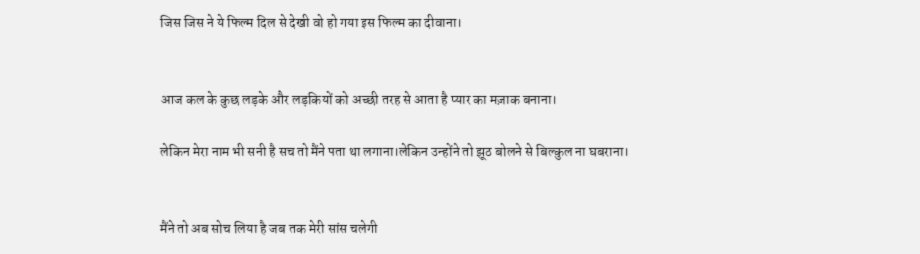जिस जिस ने ये फिल्म दिल से देखी वो हो गया इस फिल्म का दीवाना।


आज कल के कुछ लड़के और लड़कियों को अच्छी तरह से आता है प्यार का मज़ाक बनाना।

लेकिन मेरा नाम भी सनी है सच तो मैंने पता था लगाना।लेकिन उन्होंने तो झूठ बोलने से बिल्कुल ना घबराना।


मैंने तो अब सोच लिया है जब तक मेरी सांस चलेगी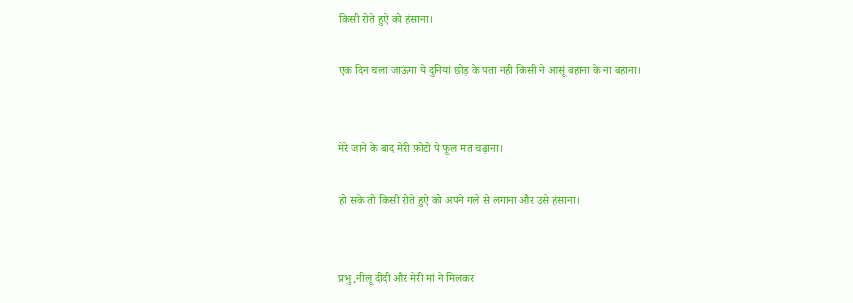किसी रोते हुऐ को हंसाना।

एक दिन चला जाऊंगा ये दुनियां छोड़ के पता नही किसी ने आसूं बहाना के ना बहाना।


मेरे जाने के बाद मेरी फ़ोटो पे फूल मत चढ़ाना।

हो सके तो किसी रोते हुऐ को अपने गले से लगाना और उसे हंसाना।


प्रभु,नीलू दीदी और मेरी मां ने मिलकर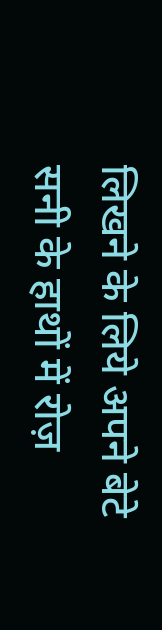लिखने के लिये अपने बेटे सनी के हाथों में रोज़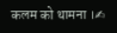कलम को थामना ।✍